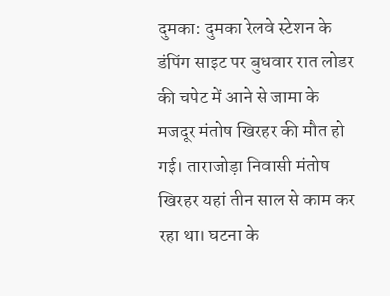दुमका: दुमका रेलवे स्टेशन के डंपिंग साइट पर बुधवार रात लोडर की चपेट में आने से जामा के मजदूर मंतोष खिरहर की मौत हो गई। ताराजोड़ा निवासी मंतोष खिरहर यहां तीन साल से काम कर रहा था। घटना के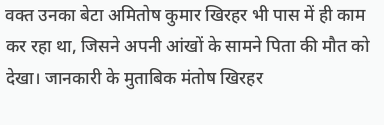वक्त उनका बेटा अमितोष कुमार खिरहर भी पास में ही काम कर रहा था, जिसने अपनी आंखों के सामने पिता की मौत को देखा। जानकारी के मुताबिक मंतोष खिरहर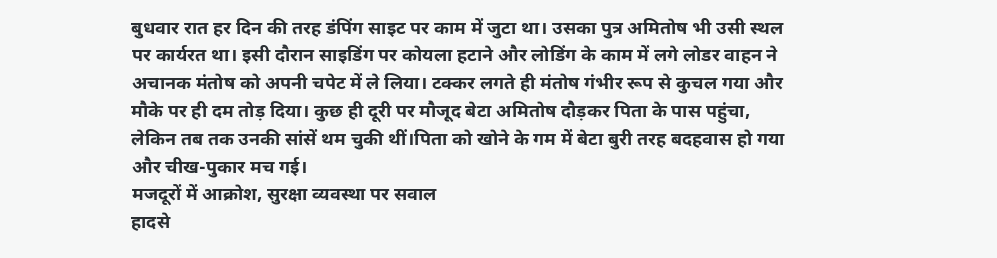बुधवार रात हर दिन की तरह डंपिंग साइट पर काम में जुटा था। उसका पुत्र अमितोष भी उसी स्थल पर कार्यरत था। इसी दौरान साइडिंग पर कोयला हटाने और लोडिंग के काम में लगे लोडर वाहन ने अचानक मंतोष को अपनी चपेट में ले लिया। टक्कर लगते ही मंतोष गंभीर रूप से कुचल गया और मौके पर ही दम तोड़ दिया। कुछ ही दूरी पर मौजूद बेटा अमितोष दौड़कर पिता के पास पहुंचा, लेकिन तब तक उनकी सांसें थम चुकी थीं।पिता को खोने के गम में बेटा बुरी तरह बदहवास हो गया और चीख-पुकार मच गई।
मजदूरों में आक्रोश, सुरक्षा व्यवस्था पर सवाल
हादसे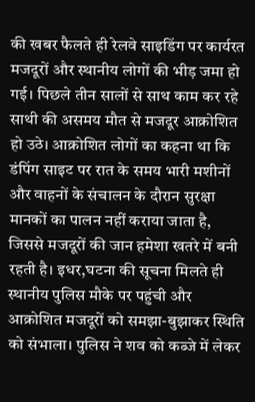की खबर फैलते ही रेलवे साइडिंग पर कार्यरत मजदूरों और स्थानीय लोगों की भीड़ जमा हो गई। पिछले तीन सालों से साथ काम कर रहे साथी की असमय मौत से मजदूर आक्रोशित हो उठे। आक्रोशित लोगों का कहना था कि डंपिंग साइट पर रात के समय भारी मशीनों और वाहनों के संचालन के दौरान सुरक्षा मानकों का पालन नहीं कराया जाता है, जिससे मजदूरों की जान हमेशा खतरे में बनी रहती है। इधर,घटना की सूचना मिलते ही स्थानीय पुलिस मौके पर पहुंची और आक्रोशित मजदूरों को समझा-बुझाकर स्थिति को संभाला। पुलिस ने शव को कब्जे में लेकर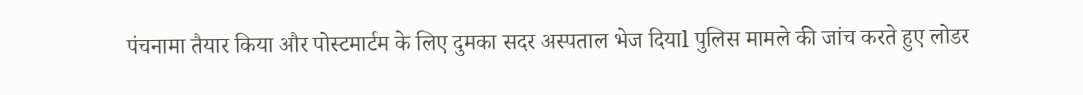पंचनामा तैयार किया और पोस्टमार्टम के लिए दुमका सदर अस्पताल भेज दियाl पुलिस मामले की जांच करते हुए लोडर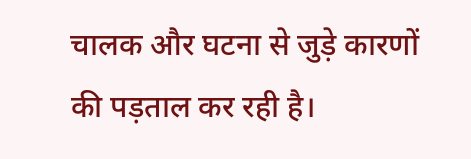चालक और घटना से जुड़े कारणों की पड़ताल कर रही है।